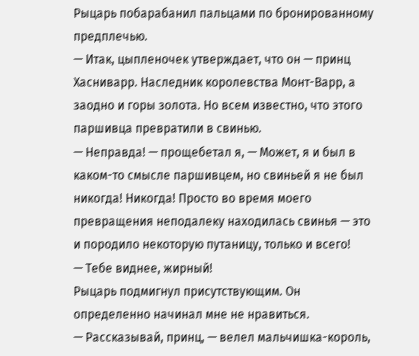Рыцарь побарабанил пальцами по бронированному предплечью.
— Итак, цыпленочек утверждает, что он — принц Хасниварр. Наследник королевства Монт-Варр, а заодно и горы золота. Но всем известно, что этого паршивца превратили в свинью.
— Неправда! — прощебетал я, — Может, я и был в каком-то смысле паршивцем, но свиньей я не был никогда! Никогда! Просто во время моего превращения неподалеку находилась свинья — это и породило некоторую путаницу, только и всего!
— Тебе виднее, жирный!
Рыцарь подмигнул присутствующим. Он определенно начинал мне не нравиться.
— Рассказывай, принц, — велел мальчишка-король,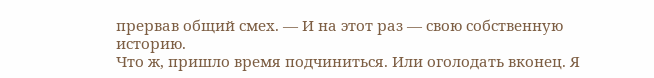прервав общий смех. — И на этот раз — свою собственную историю.
Что ж, пришло время подчиниться. Или оголодать вконец. Я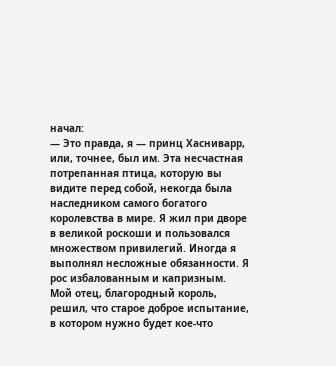начал:
— Это правда, я — принц Хасниварр, или, точнее, был им. Эта несчастная потрепанная птица, которую вы видите перед собой, некогда была наследником самого богатого королевства в мире. Я жил при дворе в великой роскоши и пользовался множеством привилегий. Иногда я выполнял несложные обязанности. Я рос избалованным и капризным. Мой отец, благородный король, решил, что старое доброе испытание, в котором нужно будет кое-что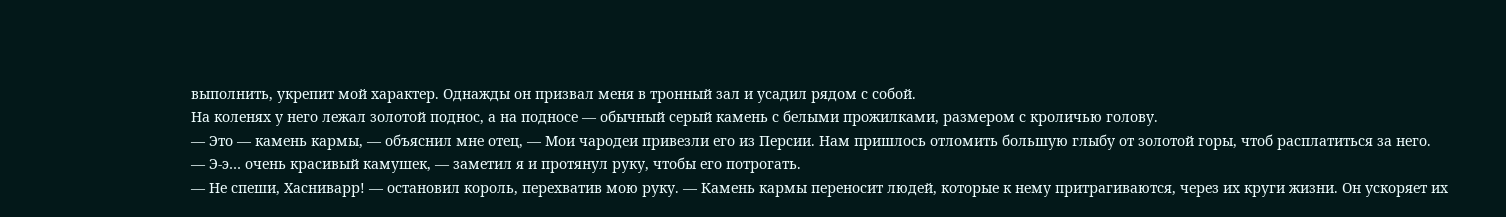выполнить, укрепит мой характер. Однажды он призвал меня в тронный зал и усадил рядом с собой.
На коленях у него лежал золотой поднос, а на подносе — обычный серый камень с белыми прожилками, размером с кроличью голову.
— Это — камень кармы, — объяснил мне отец, — Мои чародеи привезли его из Персии. Нам пришлось отломить большую глыбу от золотой горы, чтоб расплатиться за него.
— Э-э… очень красивый камушек, — заметил я и протянул руку, чтобы его потрогать.
— Не спеши, Хасниварр! — остановил король, перехватив мою руку. — Камень кармы переносит людей, которые к нему притрагиваются, через их круги жизни. Он ускоряет их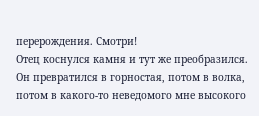перерождения. Смотри!
Отец коснулся камня и тут же преобразился. Он превратился в горностая, потом в волка, потом в какого-то неведомого мне высокого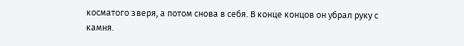косматого зверя, а потом снова в себя. В конце концов он убрал руку с камня.